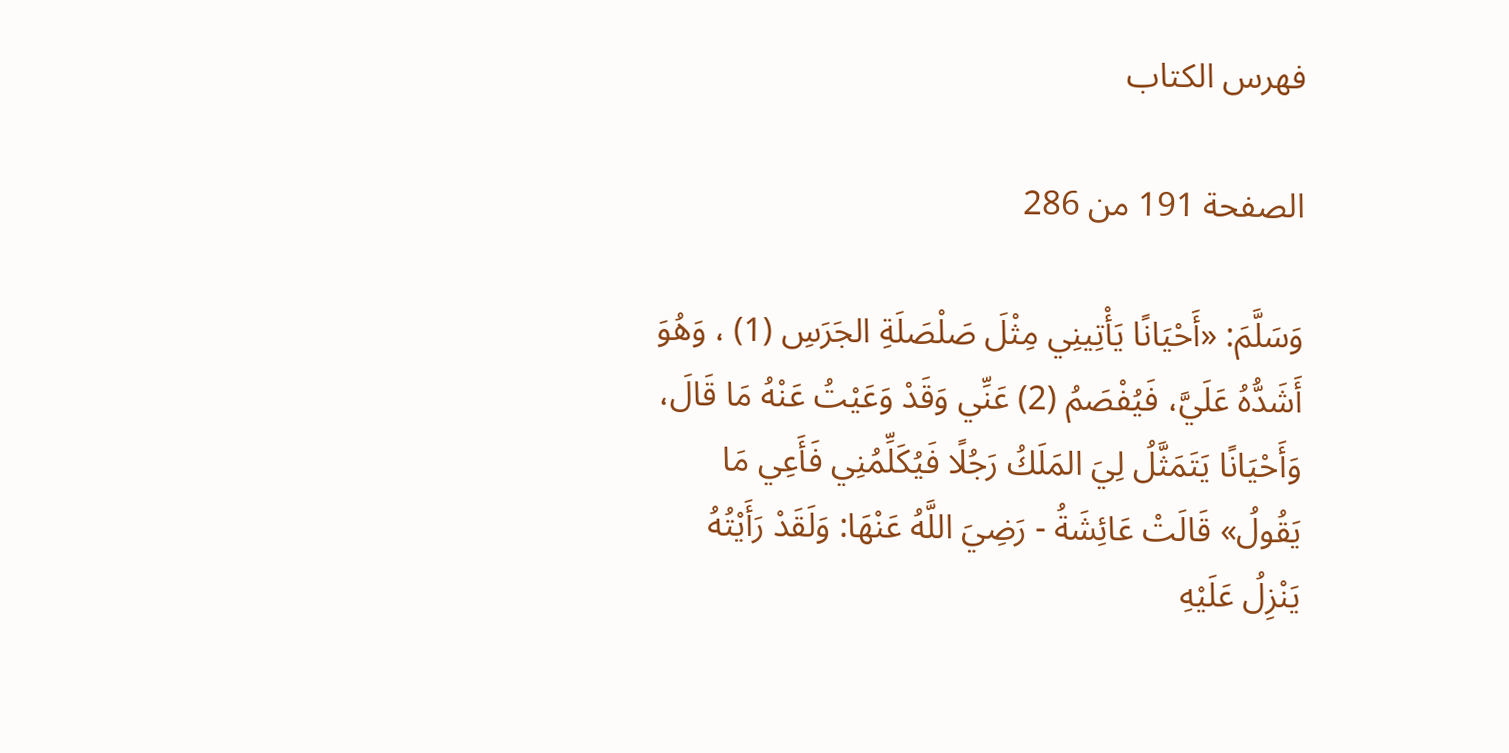فهرس الكتاب

الصفحة 191 من 286

وَسَلَّمَ: «أَحْيَانًا يَأْتِينِي مِثْلَ صَلْصَلَةِ الجَرَسِ (1) ، وَهُوَ أَشَدُّهُ عَلَيَّ، فَيُفْصَمُ (2) عَنِّي وَقَدْ وَعَيْتُ عَنْهُ مَا قَالَ، وَأَحْيَانًا يَتَمَثَّلُ لِيَ المَلَكُ رَجُلًا فَيُكَلِّمُنِي فَأَعِي مَا يَقُولُ» قَالَتْ عَائِشَةُ - رَضِيَ اللَّهُ عَنْهَا: وَلَقَدْ رَأَيْتُهُ يَنْزِلُ عَلَيْهِ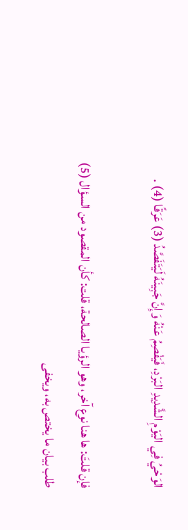الوَحْيُ فِي اليَوْمِ الشَّدِيدِ البَرْدِ، فَيَفْصِمُ عَنْهُ وَإِنَّ جَبِينَهُ لَيَتَفَصَّدُ (3) عَرَقًا (4) .

فإن قلتَ: ها هنا نوع آخر، وهو الرؤيا الصالحة، قلت: كأن المقصود من السؤال (5) طلب بيان ما يختص به، ويخفى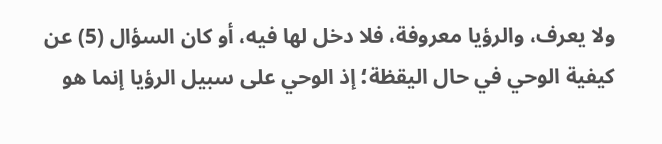ولا يعرف، والرؤيا معروفة، فلا دخل لها فيه، أو كان السؤال (5) عن كيفية الوحي في حال اليقظة؛ إذ الوحي على سبيل الرؤيا إنما هو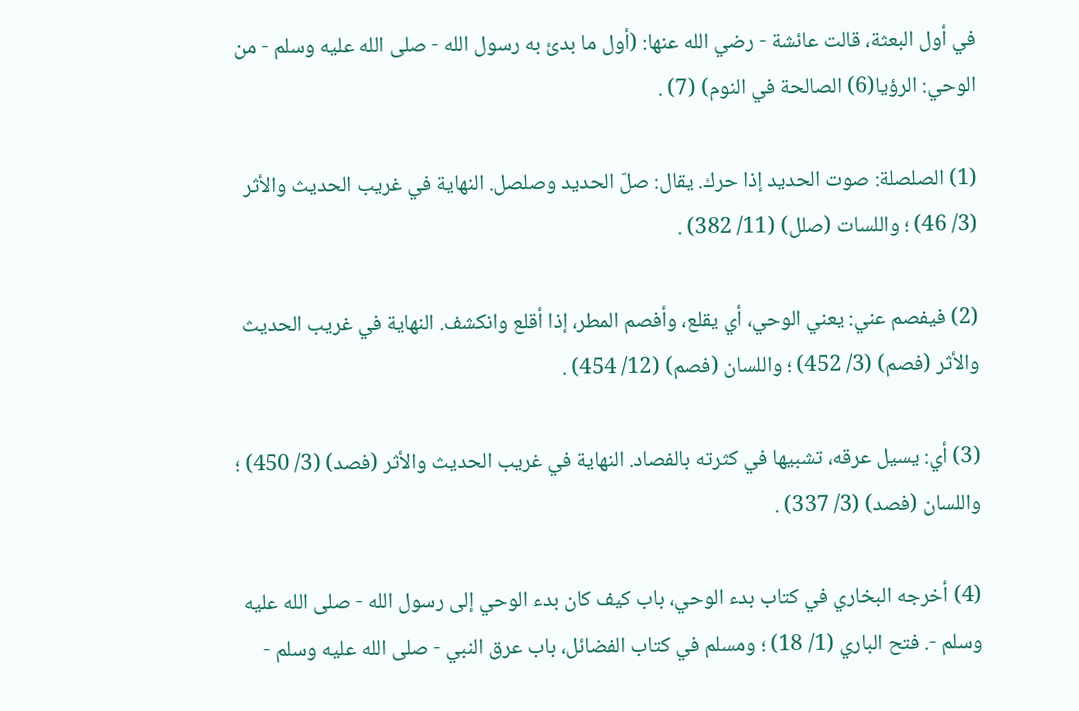في أول البعثة، قالت عائشة - رضي الله عنها: (أول ما بدئ به رسول الله - صلى الله عليه وسلم - من الوحي: الرؤيا(6) الصالحة في النوم) (7) .

(1) الصلصلة: صوت الحديد إذا حرك. يقال: صلّ الحديد وصلصل. النهاية في غريب الحديث والأثر (3/ 46) ؛ واللسات (صلل) (11/ 382) .

(2) فيفصم عني: يعني الوحي، أي يقلع، وأفصم المطر، إذا أقلع وانكشف. النهاية في غريب الحديث والأثر (فصم) (3/ 452) ؛ واللسان (فصم) (12/ 454) .

(3) أي: يسيل عرقه، تشبيها في كثرته بالفصاد. النهاية في غريب الحديث والأثر (فصد) (3/ 450) ؛ واللسان (فصد) (3/ 337) .

(4) أخرجه البخاري في كتاب بدء الوحي، باب كيف كان بدء الوحي إلى رسول الله - صلى الله عليه وسلم -. فتح الباري (1/ 18) ؛ ومسلم في كتاب الفضائل، باب عرق النبي - صلى الله عليه وسلم -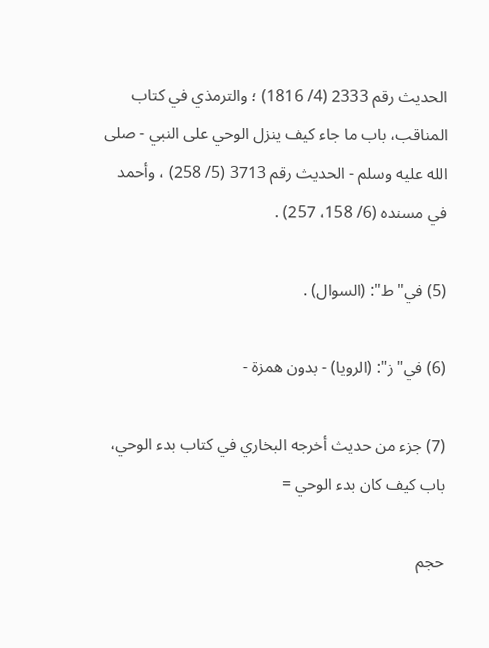الحديث رقم 2333 (4/ 1816) ؛ والترمذي في كتاب المناقب، باب ما جاء كيف ينزل الوحي على النبي - صلى الله عليه وسلم - الحديث رقم 3713 (5/ 258) ، وأحمد في مسنده (6/ 158، 257) .

(5) في"ط": (السوال) .

(6) في"ز": (الرويا) - بدون همزة -

(7) جزء من حديث أخرجه البخاري في كتاب بدء الوحي، باب كيف كان بدء الوحي =

حجم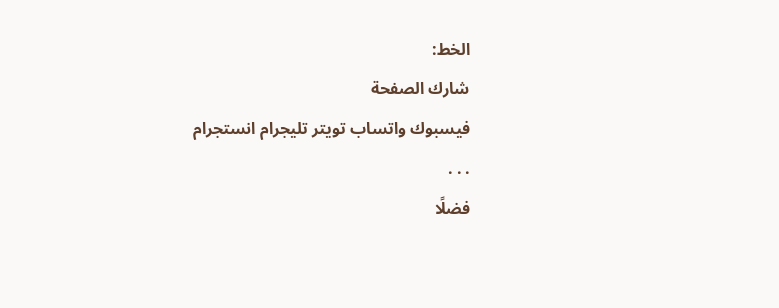الخط:
شارك الصفحة
فيسبوك واتساب تويتر تليجرام انستجرام
. . .
فضلًا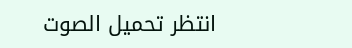انتظر تحميل الصوت